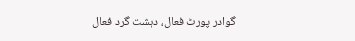گوادر پورٹ فعال، دہشت گرد فعال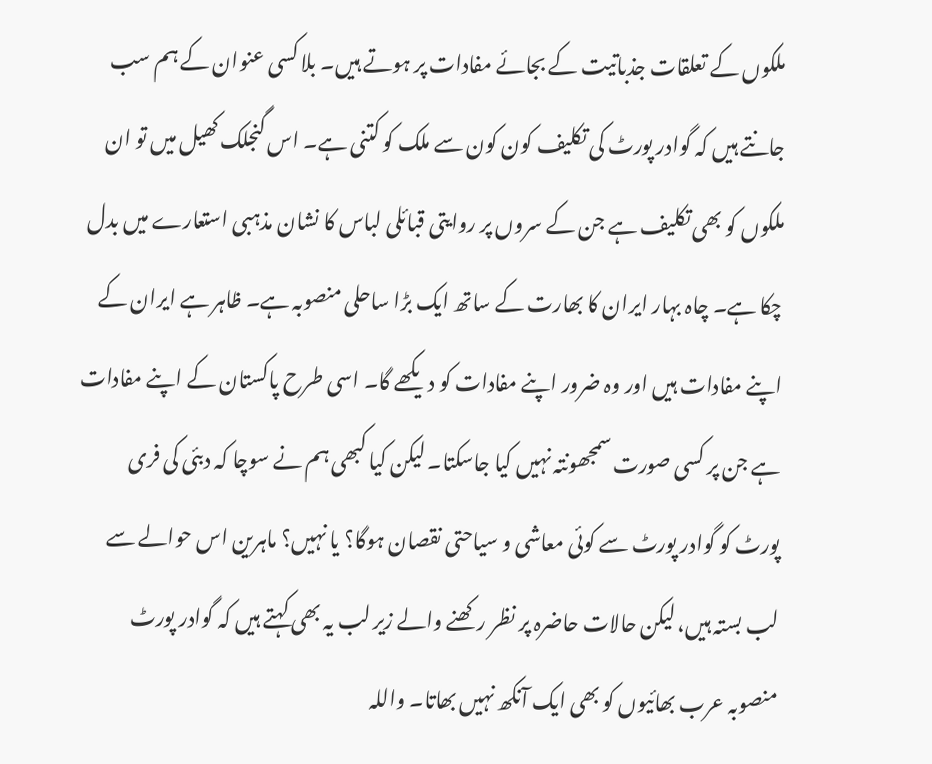ملکوں کے تعلقات جذباتیت کے بجائے مفادات پر ہوتے ہیں۔ بلا کسی عنوان کے ہم سب جانتے ہیں کہ گوادر پورٹ کی تکلیف کون کون سے ملک کو کتنی ہے۔ اس گنجلک کھیل میں تو ان ملکوں کو بھی تکلیف ہے جن کے سروں پر روایتی قبائلی لباس کا نشان مذہبی استعارے میں بدل چکا ہے۔ چاہ بہار ایران کا بھارت کے ساتھ ایک بڑا ساحلی منصوبہ ہے۔ ظاہر ہے ایران کے اپنے مفادات ہیں اور وہ ضرور اپنے مفادات کو دیکھے گا۔ اسی طرح پاکستان کے اپنے مفادات ہے جن پر کسی صورت سمجھونتہ نہیں کیا جاسکتا۔ لیکن کیا کبھی ہم نے سوچا کہ دبئی کی فری پورٹ کو گوادر پورٹ سے کوئی معاشی و سیاحتی نقصان ہوگا؟ یا نہیں؟ ماہرین اس حوالے سے لب بستہ ہیں، لیکن حالات حاضرہ پر نظر رکھنے والے زیر لب یہ بھی کہتے ہیں کہ گوادر پورٹ منصوبہ عرب بھائیوں کو بھی ایک آنکھ نہیں بھاتا۔ واللہ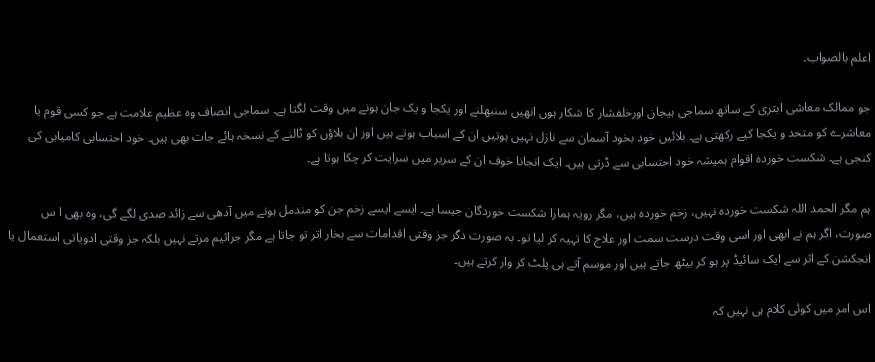اعلم بالصواب۔

جو ممالک معاشی ابتری کے ساتھ سماجی ہیجان اورخلفشار کا شکار ہوں انھیں سنبھلنے اور یکجا و یک جان ہونے میں وقت لگتا ہے۔ سماجی انصاف وہ عظیم علامت ہے جو کسی قوم یا معاشرے کو متحد و یکجا کیے رکھتی ہے۔ بلائیں خود بخود آسمان سے نازل نہیں ہوتیں ان کے اسباب ہوتے ہیں اور ان بلاؤں کو ٹالنے کے نسخہ ہائے جات بھی ہیں۔ خود احتسابی کامیابی کی کنجی ہے۔ شکست خوردہ اقوام ہمیشہ خود احتسابی سے ڈرتی ہیں۔ ایک انجانا خوف ان کے سریر میں سرایت کر چکا ہوتا ہے۔

ہم مگر الحمد اللہ شکست خوردہ نہیں، زخم خوردہ ہیں، مگر رویہ ہمارا شکست خوردگان جیسا ہے۔ ایسے ایسے زخم جن کو مندمل ہونے میں آدھی سے زائد صدی لگے گی، وہ بھی ا س صورت، اگر ہم نے ابھی اور اسی وقت درست سمت اور علاج کا تہیہ کر لیا تو۔ بہ صورت دگر جز وقتی اقدامات سے بخار اتر تو جاتا ہے مگر جراثیم مرتے نہیں بلکہ جز وقتی ادویاتی استعمال یا انجکشن کے اثر سے ایک سائیڈ پر ہو کر بیٹھ جاتے ہیں اور موسم آتے ہی پلٹ کر وار کرتے ہیں۔

اس امر میں کوئی کلام ہی نہیں کہ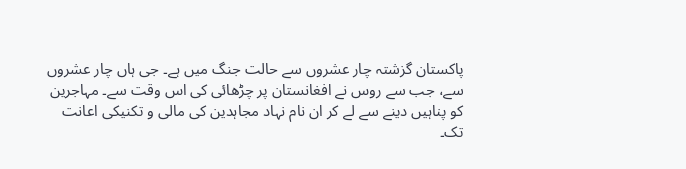پاکستان گزشتہ چار عشروں سے حالت جنگ میں ہے۔ جی ہاں چار عشروں سے، جب سے روس نے افغانستان پر چڑھائی کی اس وقت سے۔ مہاجرین کو پناہیں دینے سے لے کر ان نام نہاد مجاہدین کی مالی و تکنیکی اعانت تک۔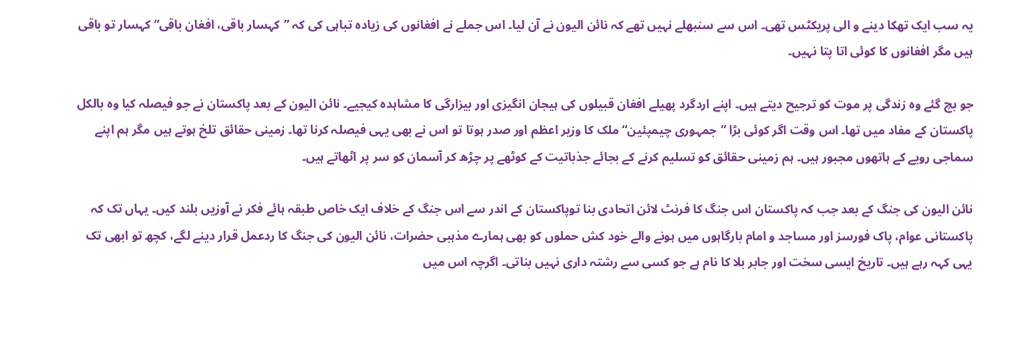یہ سب ایک تھکا دینے و الی پریکٹس تھی۔ اس سے سنبھلے نہیں تھے کہ نائن الیون نے آن لیا۔ اس جملے نے افغانوں کی زیادہ تباہی کی کہ ”کہسار باقی، افغان باقی“ کہسار تو باقی ہیں مگر افغانوں کا کوئی اتا پتا نہیں۔

جو بچ گئے وہ زندگی پر موت کو ترجیح دیتے ہیں۔ اپنے اردگرد پھیلے افغان قبیلوں کی ہیجان انگیزی اور بیزارگی کا مشاہدہ کیجیے۔ نائن الیون کے بعد پاکستان نے جو فیصلہ کیا وہ بالکل پاکستان کے مفاد میں تھا۔ اس وقت اگر کوئی بڑا ”جمہوری چیمپئین“ ملک کا وزیر اعظم اور صدر ہوتا تو اس نے بھی یہی فیصلہ کرنا تھا۔ زمینی حقائق تلخ ہوتے ہیں مگر ہم اپنے سماجی رویے کے ہاتھوں مجبور ہیں۔ ہم زمینی حقائق کو تسلیم کرنے کے بجائے جذباتیت کے کوٹھے پر چڑھ کر آسمان کو سر پر اٹھاتے ہیں۔

نائن الیون کی جنگ کے بعد جب کہ پاکستان اس جنگ کا فرنٹ لائن اتحادی بنا توپاکستان کے اندر سے اس جنگ کے خلاف ایک خاص طبقہ ہائے فکر نے آوزیں بلند کیں۔ یہاں تک کہ پاکستانی عوام، پاک فورسز اور مساجد و امام بارگاہوں میں ہونے والے خود کش حملوں کو بھی ہمارے مذہبی حضرات، نائن الیون کی جنگ کا ردعمل قرار دینے لگے، کچھ تو ابھی تک یہی کہہ رہے ہیں۔ تاریخ ایسی سخت اور جابر بلا کا نام ہے جو کسی سے رشتہ داری نہیں بناتی۔ اگرچہ اس میں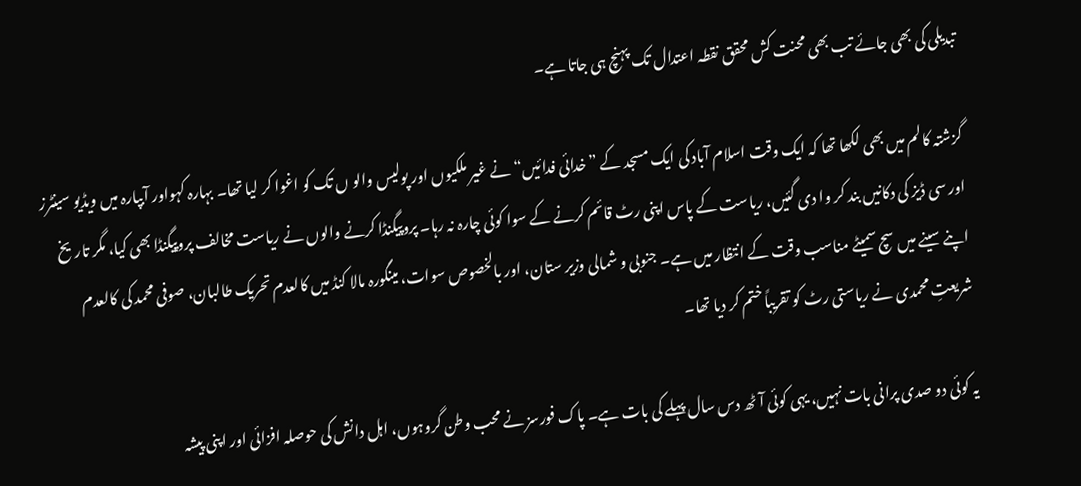تبدیلی کی بھی جائے تب بھی محنت کش محقق نقطہ اعتدال تک پہنچ ہی جاتا ہے۔

گزشتہ کالم میں بھی لکھا تھا کہ ایک وقت اسلام آباد کی ایک مسجد کے ”خدائی فدائیں“ نے غیر ملکیوں اور پولیس والو ں تک کو اغوا کر لیا تھا۔ بہارہ کہواور آبپارہ میں ویڈیو سینٹرز اور سی ڈیز کی دکانیں بند کر وا دی گئیں، ریاست کے پاس اپنی رٹ قائم کرنے کے سوا کوئی چارہ نہ رہا۔ پروپیگنڈا کرنے والوں نے ریاست مخالف پروپیگنڈا بھی کیا، مگر تاریخ اپنے سینے میں سچ سمیٹے مناسب وقت کے انتظار میں ہے۔ جنوبی و شمالی وزیر ستان، اور بالخصوص سوات، مینگورہ مالا کنڈ میں کالعدم تحریک طالبان، صوفی محمد کی کالعدم شریعتِ محمدی نے ریاستی رٹ کو تقریباً ختم کر دیا تھا۔

یہ کوئی دو صدی پرانی بات نہیں، یہی کوئی آٹھ دس سال پہلے کی بات ہے۔ پاک فورسز نے محب وطن گروہوں، اہل دانش کی حوصلہ افزائی اور اپنی پیشہ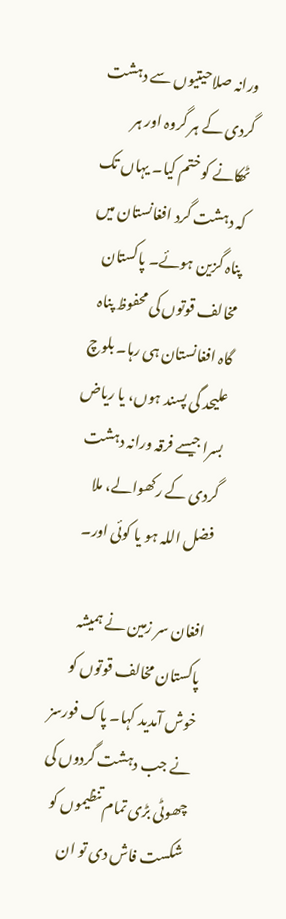ورانہ صلاحیتیوں سے دہشت گردی کے ہر گروہ اور ہر ٹھکانے کو ختم کیا۔ یہاں تک کہ دہشت گرد افغانستان میں پناہ گزین ہوئے۔ پاکستان مخالف قوتوں کی محفوظ پناہ گاہ افغانستان ہی رہا۔ بلوچ علیحد گی پسند ہوں، یا ریاض بسرا جیسے فرقہ ورانہ دہشت گردی کے رکھوالے، ملا فضل اللہ ہو یا کوئی اور۔

افغان سر زمین نے ہمیشہ پاکستان مخالف قوتوں کو خوش آمدید کہا۔ پاک فورسز نے جب دہشت گردوں کی چھوٹی بڑی تمام تنظیموں کو شکست فاش دی تو ان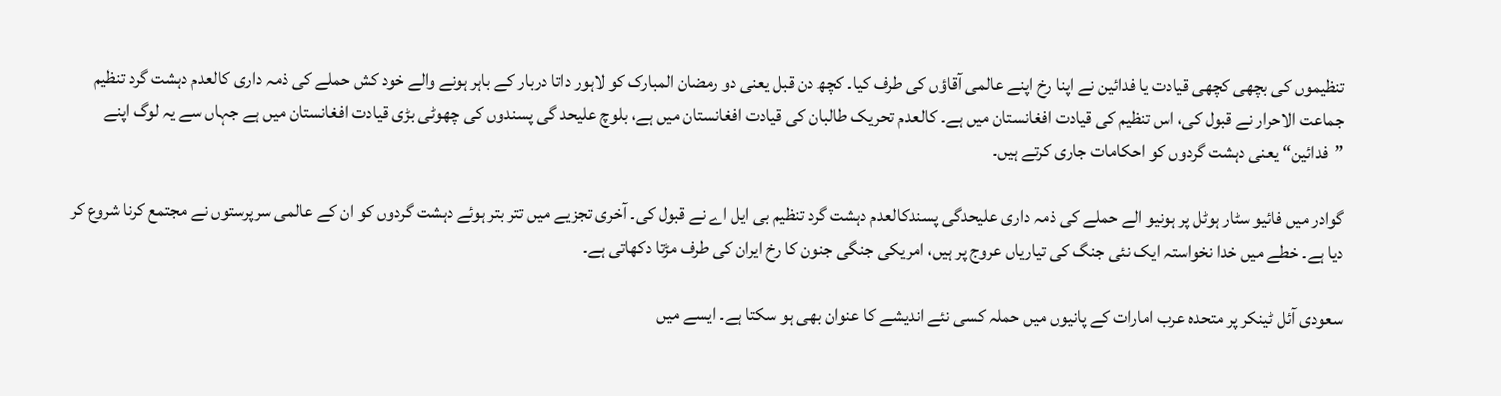تنظیموں کی بچھی کچھی قیادت یا فدائین نے اپنا رخ اپنے عالمی آقاؤں کی طرف کیا۔ کچھ دن قبل یعنی دو رمضان المبارک کو لاہور داتا دربار کے باہر ہونے والے خود کش حملے کی ذمہ داری کالعدم دہشت گرد تنظیم جماعت الاحرار نے قبول کی، اس تنظیم کی قیادت افغانستان میں ہے۔ کالعدم تحریک طالبان کی قیادت افغانستان میں ہے، بلوچ علیحد گی پسندوں کی چھوٹی بڑی قیادت افغانستان میں ہے جہاں سے یہ لوگ اپنے ”فدائین“ یعنی دہشت گردوں کو احکامات جاری کرتے ہیں۔

گوادر میں فائیو سٹار ہوٹل پر ہونیو الے حملے کی ذمہ داری علیحدگی پسندکالعدم دہشت گرد تنظیم بی ایل اے نے قبول کی۔ آخری تجزیے میں تتر بتر ہوئے دہشت گردوں کو ان کے عالمی سرپرستوں نے مجتمع کرنا شروع کر دیا ہے۔ خطے میں خدا نخواستہ ایک نئی جنگ کی تیاریاں عروج پر ہیں، امریکی جنگی جنون کا رخ ایران کی طرف مڑتا دکھاتی ہے۔

سعودی آئل ٹینکر پر متحدہ عرب امارات کے پانیوں میں حملہ کسی نئے اندیشے کا عنوان بھی ہو سکتا ہے۔ ایسے میں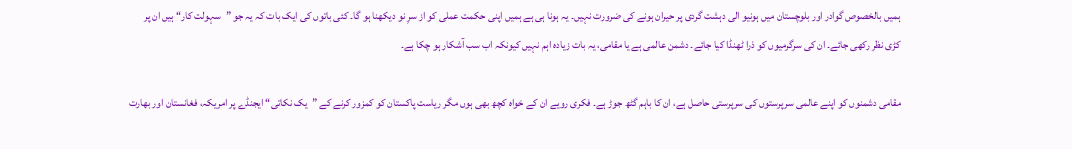ہمیں بالخصوص گوادر اور بلوچستان میں ہونیو الی دہشت گردی پر حیران ہونے کی ضرورت نہیں۔ یہ ہونا ہی ہے ہمیں اپنی حکمت عملی کو از سرِ نو دیکھنا ہو گا۔ کئی باتوں کی ایک بات کہ یہ جو ”سہولت کار“ ہیں ان پر کڑی نظر رکھی جائے۔ ان کی سرگرمیوں کو ذرا ٹھنڈا کیا جائے۔ دشمن عالمی ہے یا مقامی، یہ بات زیادہ اہم نہیں کیونکہ اب سب آشکار ہو چکا ہے۔

مقامی دشمنوں کو اپنے عالمی سرپرستوں کی سرپرستی حاصل ہے، ان کا باہم گٹھ جوڑ ہے۔ فکری رویے ان کے خواہ کچھ بھی ہوں مگر ریاست پاکستان کو کمزور کرنے کے ”یک نکاتی“ ایجنڈے پر امریکہ، فغانستان اور بھارت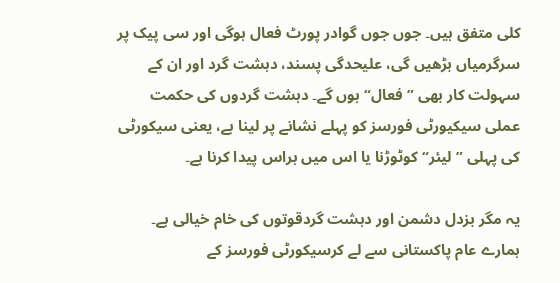کلی متفق ہیں۔ جوں جوں گوادر پورٹ فعال ہوگی اور سی پیک پر سرگرمیاں بڑھیں گی، علیحدگی پسند، دہشت گرد اور ان کے سہولت کار بھی ”فعال“ ہوں گے۔ دہشت گردوں کی حکمت عملی سیکیورٹی فورسز کو پہلے نشانے پر لینا ہے، یعنی سیکورٹی کی پہلی ”لیئر“ کوٹوڑنا یا اس میں ہراس پیدا کرنا ہے۔

یہ مگر بزدل دشمن اور دہشت گردقوتوں کی خام خیالی ہے۔ ہمارے عام پاکستانی سے لے کرسیکورٹی فورسز کے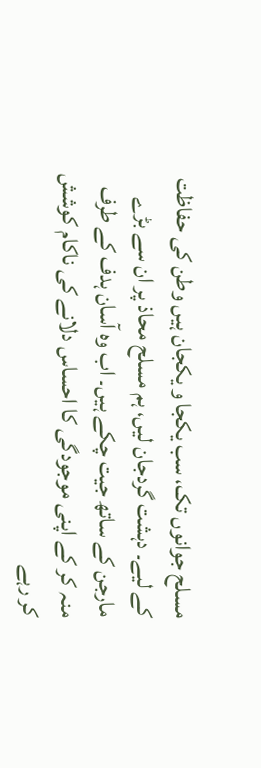مسلح جوانوں تک، سب یکجا و یکجان ہیں وطن کی حفاظت کے لیے۔ دہشت گردجان لیں، ہم مسلح محاذ پر ان سے بڑے مارجن کے ساتھ جیت چکے ہیں۔ اب وہ آسان ہدف کے طرف منہ کر کے اپنی موجودگی کا احساس دلانے کی ناکام کوشش کر رہے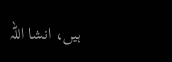ہیں، انشا اللہ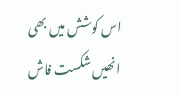اس کوشش میں بھی انھیں شکست فاش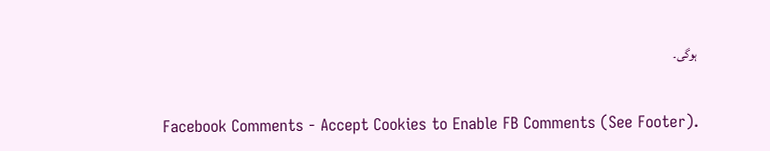ہوگی۔


Facebook Comments - Accept Cookies to Enable FB Comments (See Footer).